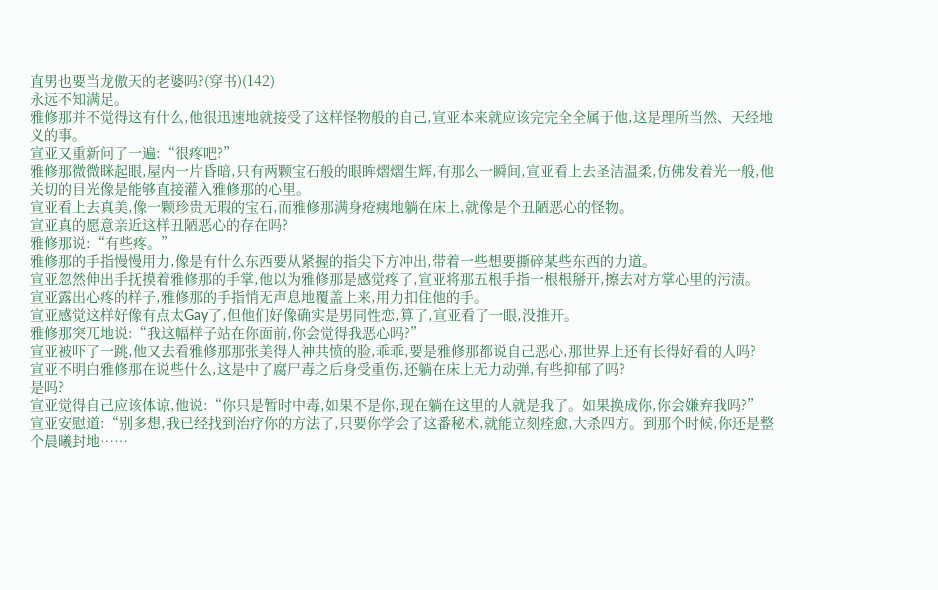直男也要当龙傲天的老婆吗?(穿书)(142)
永远不知满足。
雅修那并不觉得这有什么,他很迅速地就接受了这样怪物般的自己,宣亚本来就应该完完全全属于他,这是理所当然、天经地义的事。
宣亚又重新问了一遍:“很疼吧?”
雅修那微微眯起眼,屋内一片昏暗,只有两颗宝石般的眼眸熠熠生辉,有那么一瞬间,宣亚看上去圣洁温柔,仿佛发着光一般,他关切的目光像是能够直接灌入雅修那的心里。
宣亚看上去真美,像一颗珍贵无瑕的宝石,而雅修那满身疮痍地躺在床上,就像是个丑陋恶心的怪物。
宣亚真的愿意亲近这样丑陋恶心的存在吗?
雅修那说:“有些疼。”
雅修那的手指慢慢用力,像是有什么东西要从紧握的指尖下方冲出,带着一些想要撕碎某些东西的力道。
宣亚忽然伸出手抚摸着雅修那的手掌,他以为雅修那是感觉疼了,宣亚将那五根手指一根根掰开,擦去对方掌心里的污渍。
宣亚露出心疼的样子,雅修那的手指悄无声息地覆盖上来,用力扣住他的手。
宣亚感觉这样好像有点太Gay了,但他们好像确实是男同性恋,算了,宣亚看了一眼,没推开。
雅修那突兀地说:“我这幅样子站在你面前,你会觉得我恶心吗?”
宣亚被吓了一跳,他又去看雅修那那张美得人神共愤的脸,乖乖,要是雅修那都说自己恶心,那世界上还有长得好看的人吗?
宣亚不明白雅修那在说些什么,这是中了腐尸毒之后身受重伤,还躺在床上无力动弹,有些抑郁了吗?
是吗?
宣亚觉得自己应该体谅,他说:“你只是暂时中毒,如果不是你,现在躺在这里的人就是我了。如果换成你,你会嫌弃我吗?”
宣亚安慰道:“别多想,我已经找到治疗你的方法了,只要你学会了这番秘术,就能立刻痊愈,大杀四方。到那个时候,你还是整个晨曦封地……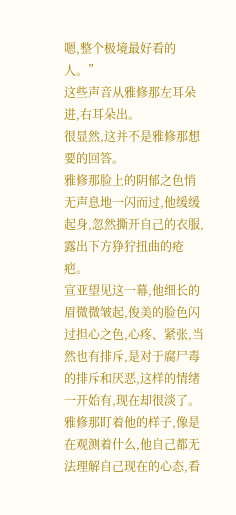嗯,整个极境最好看的人。”
这些声音从雅修那左耳朵进,右耳朵出。
很显然,这并不是雅修那想要的回答。
雅修那脸上的阴郁之色悄无声息地一闪而过,他缓缓起身,忽然撕开自己的衣服,露出下方狰狞扭曲的疮疤。
宣亚望见这一幕,他细长的眉微微皱起,俊美的脸色闪过担心之色,心疼、紧张,当然也有排斥,是对于腐尸毒的排斥和厌恶,这样的情绪一开始有,现在却很淡了。
雅修那盯着他的样子,像是在观测着什么,他自己都无法理解自己现在的心态,看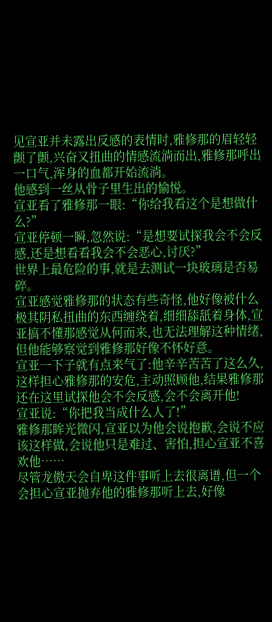见宣亚并未露出反感的表情时,雅修那的眉轻轻颤了颤,兴奋又扭曲的情感流淌而出,雅修那呼出一口气,浑身的血都开始流淌。
他感到一丝从骨子里生出的愉悦。
宣亚看了雅修那一眼:“你给我看这个是想做什么?”
宣亚停顿一瞬,忽然说:“是想要试探我会不会反感,还是想看看我会不会恶心,讨厌?”
世界上最危险的事,就是去测试一块玻璃是否易碎。
宣亚感觉雅修那的状态有些奇怪,他好像被什么极其阴私扭曲的东西缠绕着,细细舔舐着身体,宣亚搞不懂那感觉从何而来,也无法理解这种情绪,但他能够察觉到雅修那好像不怀好意。
宣亚一下子就有点来气了:他辛辛苦苦了这么久,这样担心雅修那的安危,主动照顾他,结果雅修那还在这里试探他会不会反感,会不会离开他!
宣亚说:“你把我当成什么人了!”
雅修那眸光微闪,宣亚以为他会说抱歉,会说不应该这样做,会说他只是难过、害怕,担心宣亚不喜欢他……
尽管龙傲天会自卑这件事听上去很离谱,但一个会担心宣亚抛弃他的雅修那听上去,好像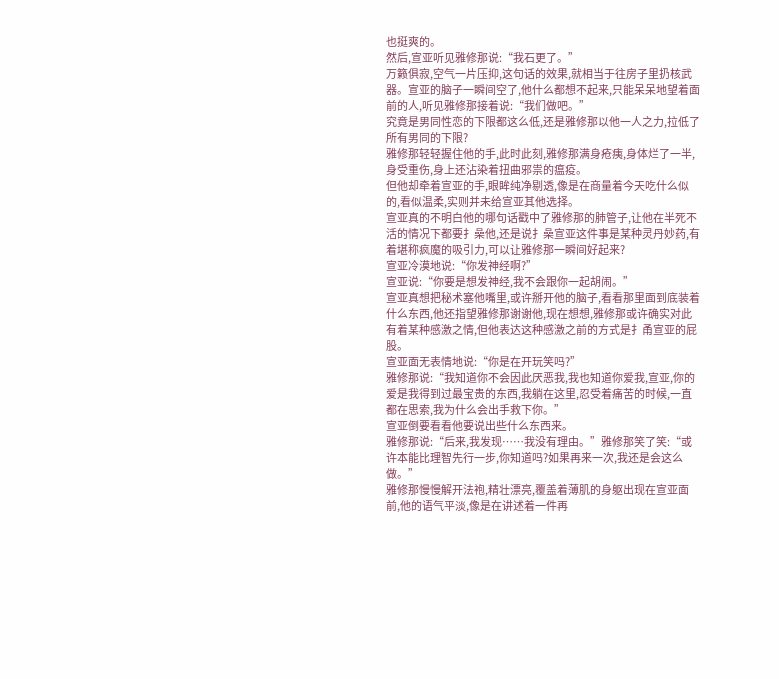也挺爽的。
然后,宣亚听见雅修那说:“我石更了。”
万籁俱寂,空气一片压抑,这句话的效果,就相当于往房子里扔核武器。宣亚的脑子一瞬间空了,他什么都想不起来,只能呆呆地望着面前的人,听见雅修那接着说:“我们做吧。”
究竟是男同性恋的下限都这么低,还是雅修那以他一人之力,拉低了所有男同的下限?
雅修那轻轻握住他的手,此时此刻,雅修那满身疮痍,身体烂了一半,身受重伤,身上还沾染着扭曲邪祟的瘟疫。
但他却牵着宣亚的手,眼眸纯净剔透,像是在商量着今天吃什么似的,看似温柔,实则并未给宣亚其他选择。
宣亚真的不明白他的哪句话戳中了雅修那的肺管子,让他在半死不活的情况下都要扌喿他,还是说扌喿宣亚这件事是某种灵丹妙药,有着堪称疯魔的吸引力,可以让雅修那一瞬间好起来?
宣亚冷漠地说:“你发神经啊?”
宣亚说:“你要是想发神经,我不会跟你一起胡闹。”
宣亚真想把秘术塞他嘴里,或许掰开他的脑子,看看那里面到底装着什么东西,他还指望雅修那谢谢他,现在想想,雅修那或许确实对此有着某种感激之情,但他表达这种感激之前的方式是扌甬宣亚的屁股。
宣亚面无表情地说:“你是在开玩笑吗?”
雅修那说:“我知道你不会因此厌恶我,我也知道你爱我,宣亚,你的爱是我得到过最宝贵的东西,我躺在这里,忍受着痛苦的时候,一直都在思索,我为什么会出手救下你。”
宣亚倒要看看他要说出些什么东西来。
雅修那说:“后来,我发现……我没有理由。”雅修那笑了笑:“或许本能比理智先行一步,你知道吗?如果再来一次,我还是会这么做。”
雅修那慢慢解开法袍,精壮漂亮,覆盖着薄肌的身躯出现在宣亚面前,他的语气平淡,像是在讲述着一件再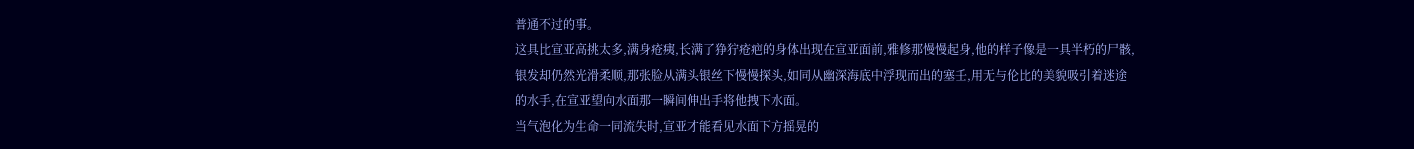普通不过的事。
这具比宣亚高挑太多,满身疮痍,长满了狰狞疮疤的身体出现在宣亚面前,雅修那慢慢起身,他的样子像是一具半朽的尸骸,银发却仍然光滑柔顺,那张脸从满头银丝下慢慢探头,如同从幽深海底中浮现而出的塞壬,用无与伦比的美貌吸引着迷途的水手,在宣亚望向水面那一瞬间伸出手将他拽下水面。
当气泡化为生命一同流失时,宣亚才能看见水面下方摇晃的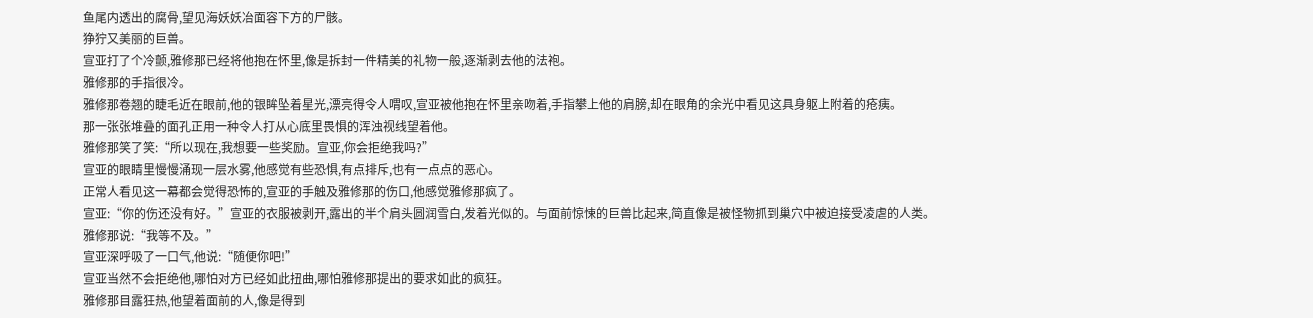鱼尾内透出的腐骨,望见海妖妖冶面容下方的尸骸。
狰狞又美丽的巨兽。
宣亚打了个冷颤,雅修那已经将他抱在怀里,像是拆封一件精美的礼物一般,逐渐剥去他的法袍。
雅修那的手指很冷。
雅修那卷翘的睫毛近在眼前,他的银眸坠着星光,漂亮得令人喟叹,宣亚被他抱在怀里亲吻着,手指攀上他的肩膀,却在眼角的余光中看见这具身躯上附着的疮痍。
那一张张堆叠的面孔正用一种令人打从心底里畏惧的浑浊视线望着他。
雅修那笑了笑:“所以现在,我想要一些奖励。宣亚,你会拒绝我吗?”
宣亚的眼睛里慢慢涌现一层水雾,他感觉有些恐惧,有点排斥,也有一点点的恶心。
正常人看见这一幕都会觉得恐怖的,宣亚的手触及雅修那的伤口,他感觉雅修那疯了。
宣亚:“你的伤还没有好。”宣亚的衣服被剥开,露出的半个肩头圆润雪白,发着光似的。与面前惊悚的巨兽比起来,简直像是被怪物抓到巢穴中被迫接受凌虐的人类。
雅修那说:“我等不及。”
宣亚深呼吸了一口气,他说:“随便你吧!”
宣亚当然不会拒绝他,哪怕对方已经如此扭曲,哪怕雅修那提出的要求如此的疯狂。
雅修那目露狂热,他望着面前的人,像是得到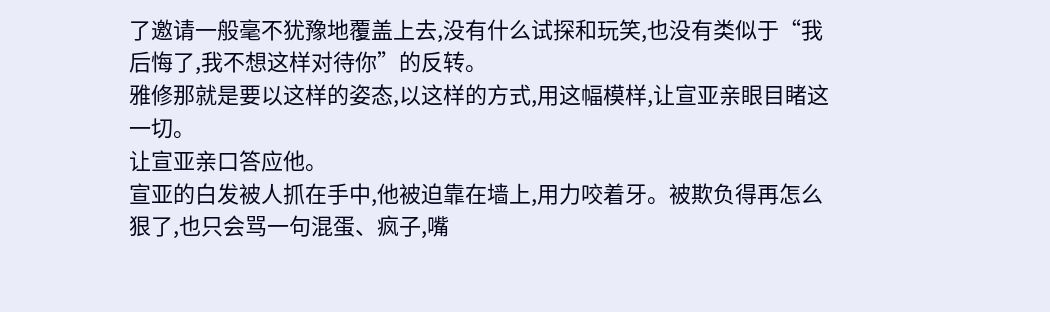了邀请一般毫不犹豫地覆盖上去,没有什么试探和玩笑,也没有类似于“我后悔了,我不想这样对待你”的反转。
雅修那就是要以这样的姿态,以这样的方式,用这幅模样,让宣亚亲眼目睹这一切。
让宣亚亲口答应他。
宣亚的白发被人抓在手中,他被迫靠在墙上,用力咬着牙。被欺负得再怎么狠了,也只会骂一句混蛋、疯子,嘴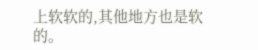上软软的,其他地方也是软的。